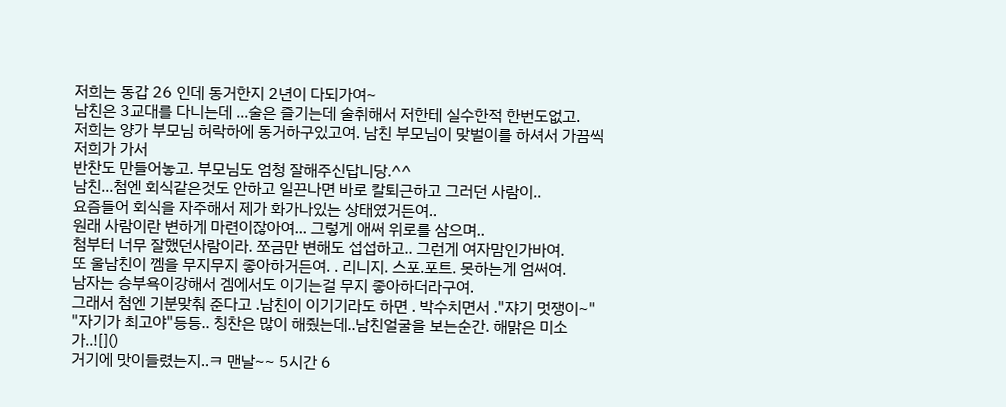저희는 동갑 26 인데 동거한지 2년이 다되가여~
남친은 3교대를 다니는데 ...술은 즐기는데 술취해서 저한테 실수한적 한번도없고.
저희는 양가 부모님 허락하에 동거하구있고여. 남친 부모님이 맞벌이를 하셔서 가끔씩 저희가 가서
반찬도 만들어놓고. 부모님도 엄청 잘해주신답니당.^^
남친...첨엔 회식같은것도 안하고 일끈나면 바로 칼퇴근하고 그러던 사람이..
요즘들어 회식을 자주해서 제가 화가나있는 상태였거든여..
원래 사람이란 변하게 마련이잖아여... 그렇게 애써 위로를 삼으며..
첨부터 너무 잘했던사람이라. 쪼금만 변해도 섭섭하고.. 그런게 여자맘인가바여.
또 울남친이 껨을 무지무지 좋아하거든여. . 리니지. 스포.포트. 못하는게 엄써여.
남자는 승부욕이강해서 겜에서도 이기는걸 무지 좋아하더라구여.
그래서 첨엔 기분맞춰 준다고 .남친이 이기기라도 하면 . 박수치면서 ."쟈기 멋쟁이~"
"자기가 최고야"등등.. 칭찬은 많이 해줬는데..남친얼굴을 보는순간. 해맑은 미소가..![]()
거기에 맛이들렸는지..ㅋ 맨날~~ 5시간 6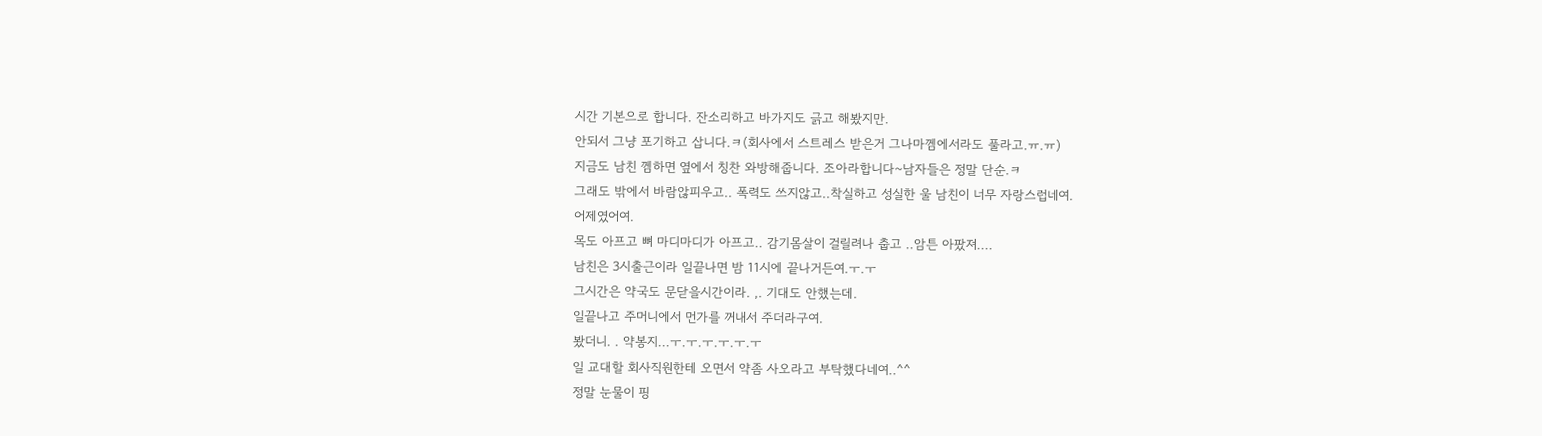시간 기본으로 합니다. 잔소리하고 바가지도 긁고 해봤지만.
안되서 그냥 포기하고 삽니다.ㅋ(회사에서 스트레스 받은거 그나마껨에서라도 풀라고.ㅠ.ㅠ)
지금도 남친 껨하면 옆에서 칭찬 와방해줍니다. 조아라합니다~남자들은 정말 단순.ㅋ
그래도 밖에서 바람않피우고.. 폭력도 쓰지않고..착실하고 성실한 울 남친이 너무 자랑스럽네여.
어제였어여.
목도 아프고 뼈 마디마디가 아프고.. 감기몸살이 걸릴려나 춥고 ..암튼 아팠져....
남친은 3시출근이라 일끝나면 밤 11시에 끝나거든여.ㅜ.ㅜ
그시간은 약국도 문닫을시간이라. ,. 기대도 안했는데.
일끝나고 주머니에서 먼가를 꺼내서 주더라구여.
봤더니. . 약봉지...ㅜ.ㅜ.ㅜ.ㅜ.ㅜ.ㅜ
일 교대할 회사직원한테 오면서 약좀 사오라고 부탁했다네여..^^
정말 눈물이 핑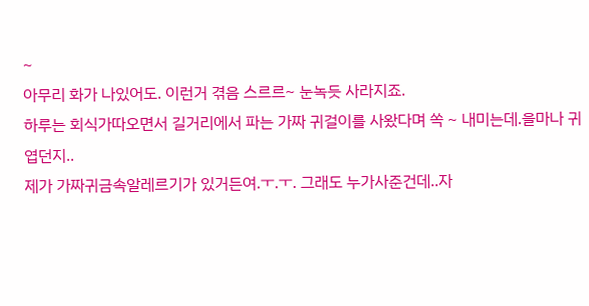~
아무리 화가 나있어도. 이런거 겪음 스르르~ 눈녹듯 사라지죠.
하루는 회식가따오면서 길거리에서 파는 가짜 귀걸이를 사왔다며 쏙 ~ 내미는데.을마나 귀엽던지..
제가 가짜귀금속알레르기가 있거든여.ㅜ.ㅜ. 그래도 누가사준건데..자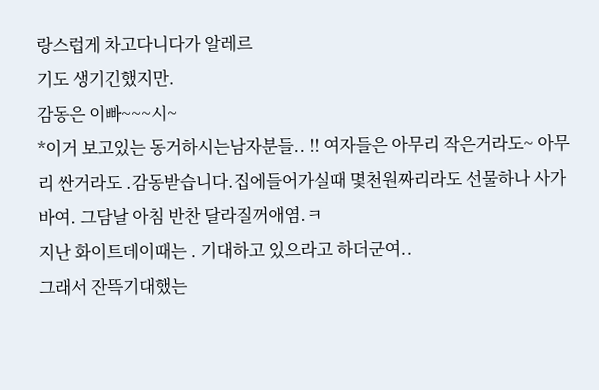랑스럽게 차고다니다가 알레르
기도 생기긴했지만.
감동은 이빠~~~시~
*이거 보고있는 동거하시는남자분들.. !! 여자들은 아무리 작은거라도~ 아무리 싼거라도 .감동받습니다.집에들어가실때 몇천원짜리라도 선물하나 사가바여. 그담날 아침 반찬 달라질꺼애염.ㅋ
지난 화이트데이때는 . 기대하고 있으라고 하더군여..
그래서 잔뜩기대했는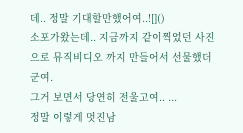데.. 정말 기대할만했어여..![]()
소포가왔는데.. 지금까지 같이찍었던 사진으로 뮤직비디오 까지 만들어서 선물했더군여.
그거 보면서 당연히 전울고여.. ...
정말 이렇게 멋진남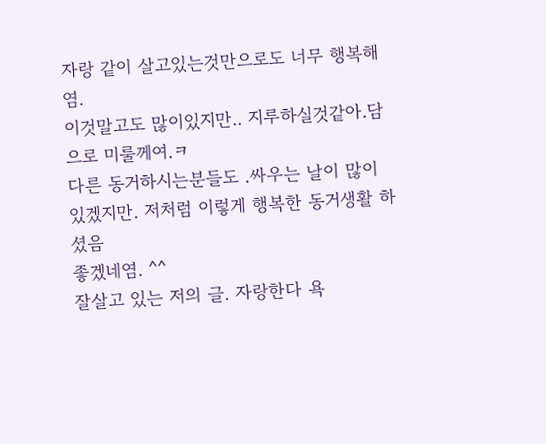자랑 같이 살고있는것만으로도 너무 행복해염.
이것말고도 많이있지만.. 지루하실것같아.담으로 미룰께여.ㅋ
다른 동거하시는분들도 .싸우는 날이 많이 있겠지만. 저처럼 이렇게 행복한 동거생활 하셨음
좋겠네염. ^^
잘살고 있는 저의 글. 자랑한다 욕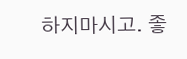하지마시고. 좋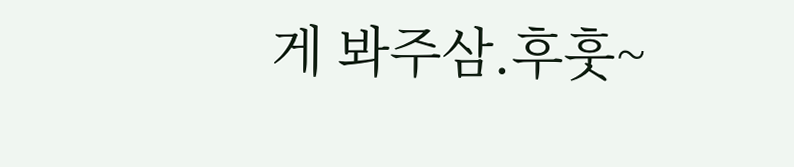게 봐주삼.후훗~